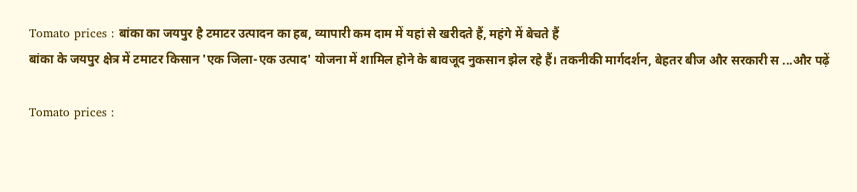Tomato prices : बांका का जयपुर है टमाटर उत्पादन का हब, व्यापारी कम दाम में यहां से खरीदते हैं, महंगे में बेचते हैं
बांका के जयपुर क्षेत्र में टमाटर किसान 'एक जिला-एक उत्पाद' योजना में शामिल होने के बावजूद नुकसान झेल रहे हैं। तकनीकी मार्गदर्शन, बेहतर बीज और सरकारी स ...और पढ़ें

Tomato prices :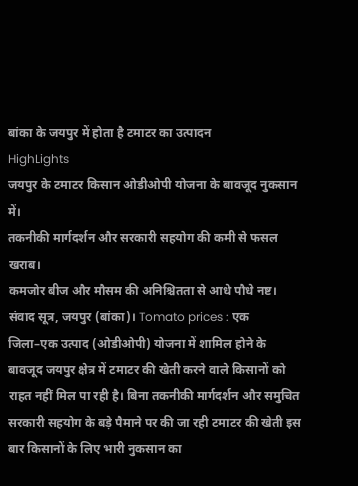बांका के जयपुर में होता है टमाटर का उत्पादन
HighLights
जयपुर के टमाटर किसान ओडीओपी योजना के बावजूद नुकसान में।
तकनीकी मार्गदर्शन और सरकारी सहयोग की कमी से फसल खराब।
कमजोर बीज और मौसम की अनिश्चितता से आधे पौधे नष्ट।
संवाद सूत्र, जयपुर (बांका)। Tomato prices : एक जिला–एक उत्पाद (ओडीओपी) योजना में शामिल होने के बावजूद जयपुर क्षेत्र में टमाटर की खेती करने वाले किसानों को राहत नहीं मिल पा रही है। बिना तकनीकी मार्गदर्शन और समुचित सरकारी सहयोग के बड़े पैमाने पर की जा रही टमाटर की खेती इस बार किसानों के लिए भारी नुकसान का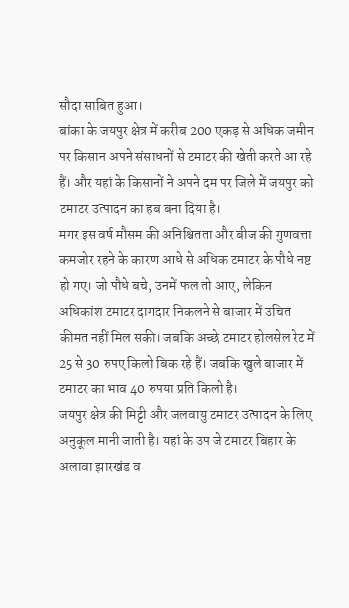सौदा साबित हुआ।
बांका के जयपुर क्षेत्र में करीब 200 एकड़ से अधिक जमीन पर किसान अपने संसाधनों से टमाटर की खेती करते आ रहे हैं। और यहां के किसानों ने अपने दम पर जिले में जयपुर को टमाटर उत्पादन का हब बना दिया है।
मगर इस वर्ष मौसम की अनिश्चितता और बीज की गुणवत्ता कमजोर रहने के कारण आधे से अधिक टमाटर के पौधे नष्ट हो गए। जो पौधे बचे, उनमें फल तो आए, लेकिन अधिकांश टमाटर दागदार निकलने से बाजार में उचित कीमत नहीं मिल सकी। जबकि अच्छे टमाटर होलसेल रेट में 25 से 30 रुपए किलो बिक रहे हैं। जबकि खुले बाजार में टमाटर का भाव 40 रुपया प्रति किलो है।
जयपुर क्षेत्र की मिट्टी और जलवायु टमाटर उत्पादन के लिए अनुकूल मानी जाती है। यहां के उप जे टमाटर बिहार के अलावा झारखंड व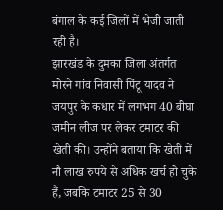बंगाल के कई जिलों में भेजी जाती रही है।
झारखंड के दुमका जिला अंतर्गत मोरने गांव निवासी पिंटू यादव ने जयपुर के कधार में लगभग 40 बीघा जमीन लीज पर लेकर टमाटर की खेती की। उन्होंने बताया कि खेती में नौ लाख रुपये से अधिक खर्च हो चुके हैं, जबकि टमाटर 25 से 30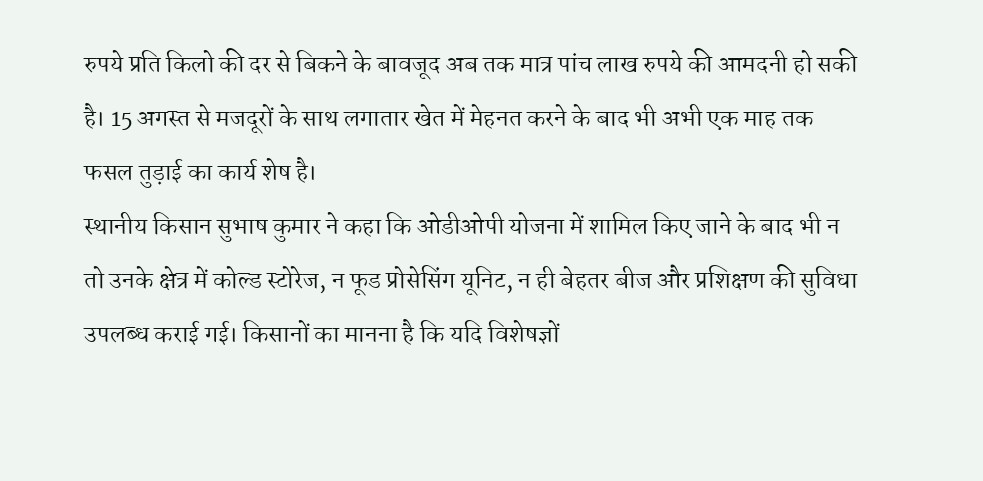रुपये प्रति किलो की दर से बिकने के बावजूद अब तक मात्र पांच लाख रुपये की आमदनी हो सकी है। 15 अगस्त से मजदूरों के साथ लगातार खेत में मेहनत करने के बाद भी अभी एक माह तक फसल तुड़ाई का कार्य शेष है।
स्थानीय किसान सुभाष कुमार ने कहा कि ओडीओपी योजना में शामिल किए जाने के बाद भी न तो उनके क्षेत्र में कोल्ड स्टोरेज, न फूड प्रोसेसिंग यूनिट, न ही बेहतर बीज और प्रशिक्षण की सुविधा उपलब्ध कराई गई। किसानों का मानना है कि यदि विशेषज्ञों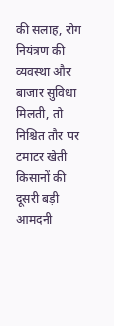की सलाह, रोग नियंत्रण की व्यवस्था और बाजार सुविधा मिलती, तो निश्चित तौर पर टमाटर खेती किसानों की दूसरी बड़ी आमदनी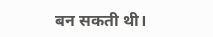बन सकती थी।